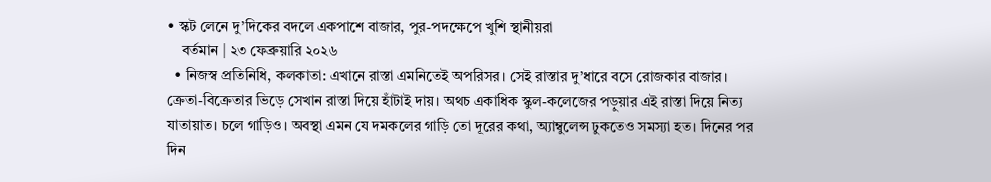• স্কট লেনে দু’দিকের বদলে একপাশে বাজার, পুর-পদক্ষেপে খুশি স্থানীয়রা
    বর্তমান | ২৩ ফেব্রুয়ারি ২০২৬
  • নিজস্ব প্রতিনিধি, কলকাতা: এখানে রাস্তা এমনিতেই অপরিসর। সেই রাস্তার দু’ধারে বসে রোজকার বাজার। ক্রেতা-বিক্রেতার ভিড়ে সেখান রাস্তা দিয়ে হাঁটাই দায়। অথচ একাধিক স্কুল-কলেজের পড়ুয়ার এই রাস্তা দিয়ে নিত্য যাতায়াত। চলে গাড়িও। অবস্থা এমন যে দমকলের গাড়ি তো দূরের কথা, অ্যাম্বুলেন্স ঢুকতেও সমস্যা হত। দিনের পর দিন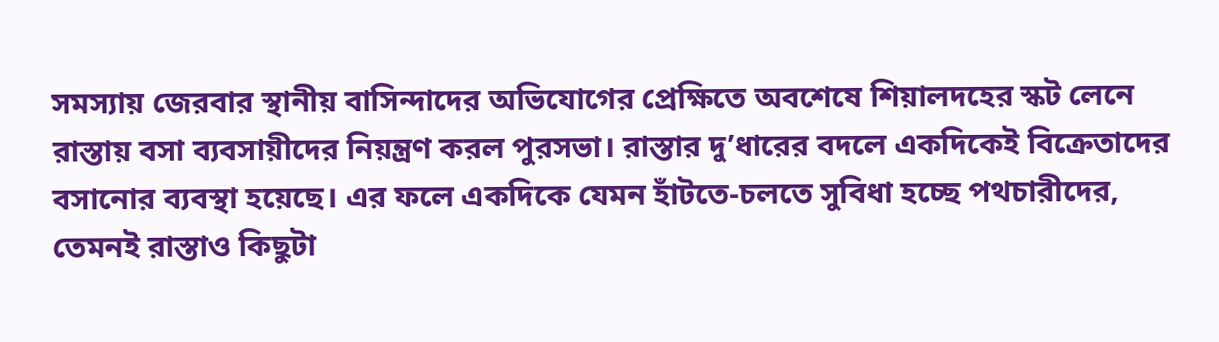সমস্যায় জেরবার স্থানীয় বাসিন্দাদের অভিযোগের প্রেক্ষিতে অবশেষে শিয়ালদহের স্কট লেনে রাস্তায় বসা ব্যবসায়ীদের নিয়ন্ত্রণ করল পুরসভা। রাস্তার দু’ধারের বদলে একদিকেই বিক্রেতাদের বসানোর ব্যবস্থা হয়েছে। এর ফলে একদিকে যেমন হাঁটতে-চলতে সুবিধা হচ্ছে পথচারীদের, তেমনই রাস্তাও কিছুটা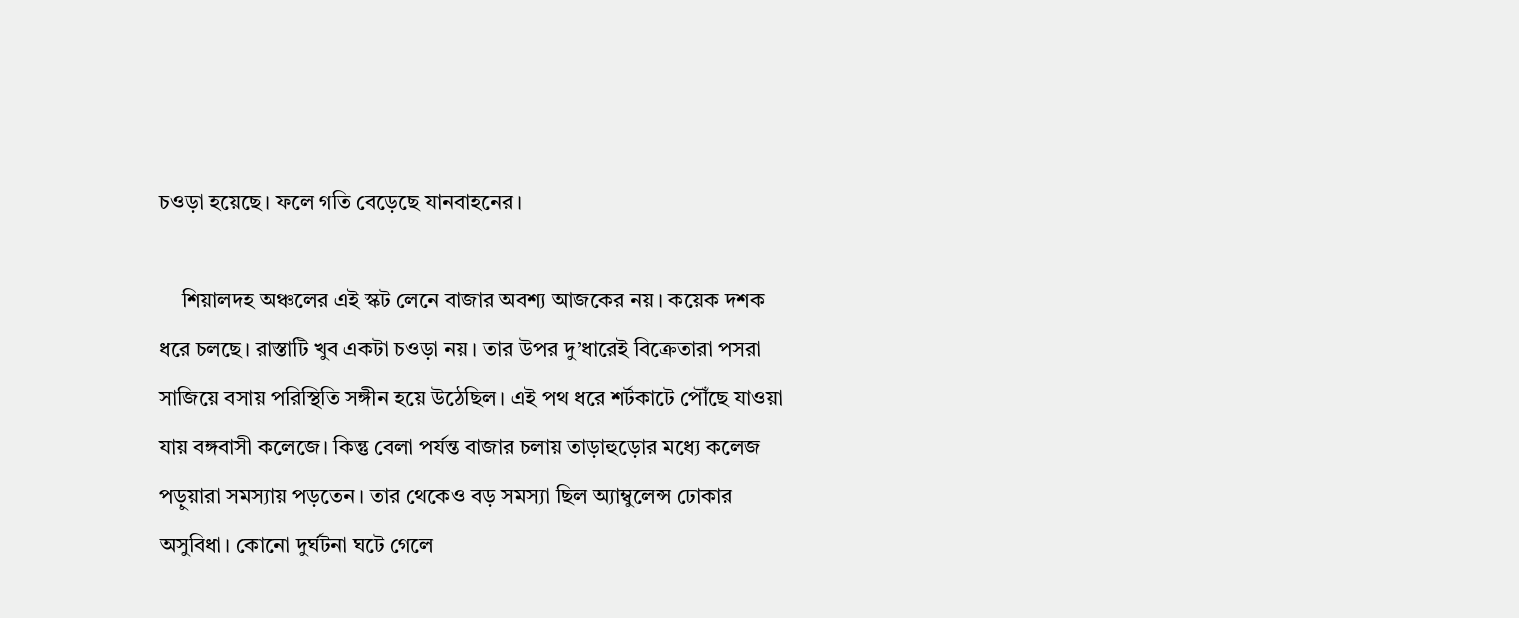চওড়া হয়েছে। ফলে গতি বেড়েছে যানবাহনের।

    শিয়ালদহ অঞ্চলের এই স্কট লেনে বাজার অবশ্য আজকের নয়। কয়েক দশক ধরে চলছে। রাস্তাটি খুব একটা চওড়া নয়। তার উপর দু’ধারেই বিক্রেতারা পসরা সাজিয়ে বসায় পরিস্থিতি সঙ্গীন হয়ে উঠেছিল। এই পথ ধরে শর্টকাটে পৌঁছে যাওয়া যায় বঙ্গবাসী কলেজে। কিন্তু বেলা পর্যন্ত বাজার চলায় তাড়াহুড়োর মধ্যে কলেজ পড়ুয়ারা সমস্যায় পড়তেন। তার থেকেও বড় সমস্যা ছিল অ্যাম্বুলেন্স ঢোকার অসুবিধা। কোনো দুর্ঘটনা ঘটে গেলে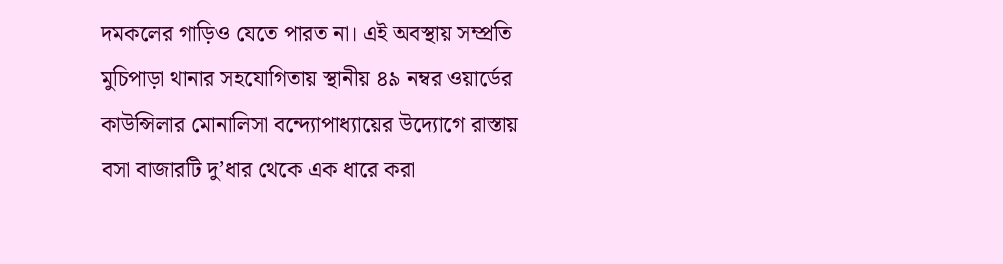দমকলের গাড়িও যেতে পারত না। এই অবস্থায় সম্প্রতি মুচিপাড়া থানার সহযোগিতায় স্থানীয় ৪৯ নম্বর ওয়ার্ডের কাউন্সিলার মোনালিসা বন্দ্যোপাধ্যায়ের উদ্যোগে রাস্তায় বসা বাজারটি দু’ধার থেকে এক ধারে করা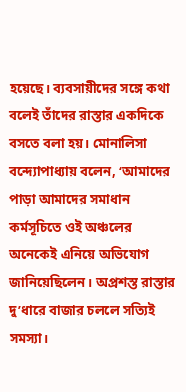হয়েছে। ব্যবসায়ীদের সঙ্গে কথা বলেই তাঁদের রাস্তার একদিকে বসতে বলা হয়। মোনালিসা বন্দ্যোপাধ্যায় বলেন, ‘আমাদের পাড়া আমাদের সমাধান কর্মসূচিতে ওই অঞ্চলের অনেকেই এনিয়ে অভিযোগ জানিয়েছিলেন। অপ্রশস্ত রাস্তার দু’ধারে বাজার চললে সত্যিই সমস্যা।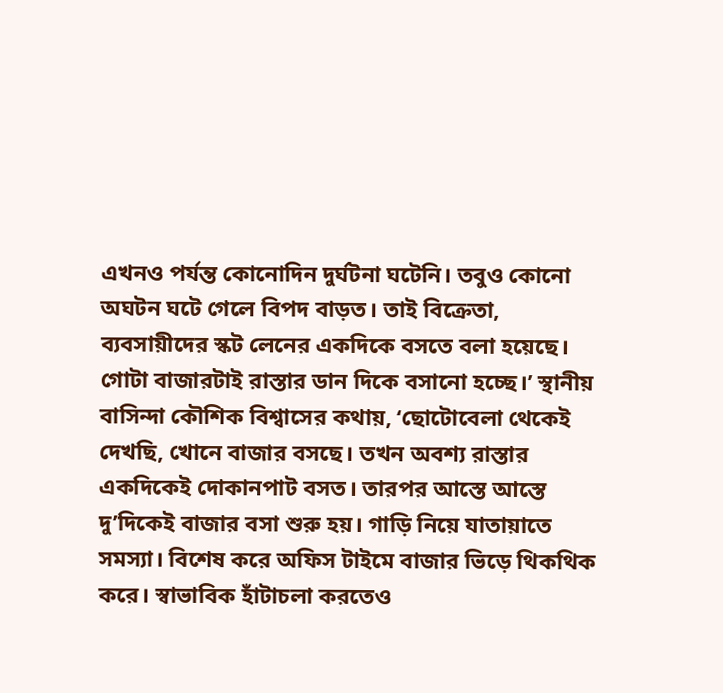এখনও পর্যন্ত কোনোদিন দুর্ঘটনা ঘটেনি। তবুও কোনো অঘটন ঘটে গেলে বিপদ বাড়ত। তাই বিক্রেতা, ব্যবসায়ীদের স্কট লেনের একদিকে বসতে বলা হয়েছে। গোটা বাজারটাই রাস্তার ডান দিকে বসানো হচ্ছে।’ স্থানীয় বাসিন্দা কৌশিক বিশ্বাসের কথায়, ‘ছোটোবেলা থেকেই দেখছি, খোনে বাজার বসছে। তখন অবশ্য রাস্তার একদিকেই দোকানপাট বসত। তারপর আস্তে আস্তে দু’দিকেই বাজার বসা শুরু হয়। গাড়ি নিয়ে যাতায়াতে সমস্যা। বিশেষ করে অফিস টাইমে বাজার ভিড়ে থিকথিক করে। স্বাভাবিক হাঁটাচলা করতেও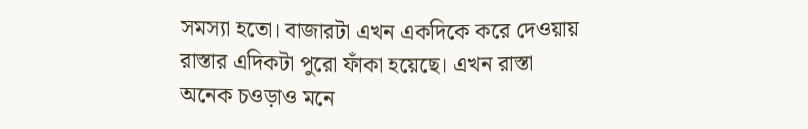সমস্যা হতো। বাজারটা এখন একদিকে করে দেওয়ায় রাস্তার এদিকটা পুরো ফাঁকা হয়েছে। এখন রাস্তা অনেক চওড়াও মনে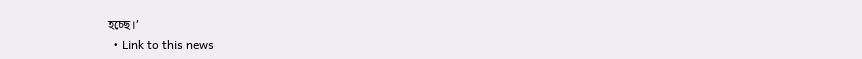হচ্ছে।’
  • Link to this news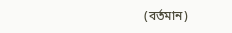(বর্তমান)